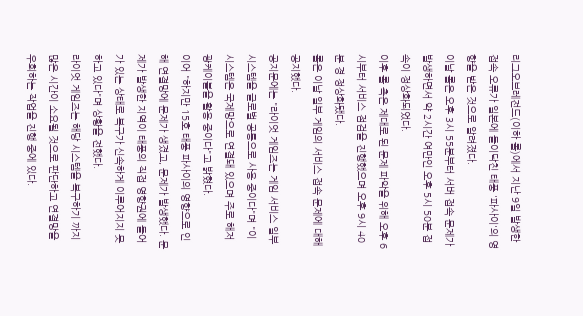리그오브레전드(이하 롤)에서 지난 9일 발생한 접속 오류가 일본에 들이닥친 태풍 '파사이'의 영향을 받은 것으로 알려졌다.
이날 롤은 오후 3시 55분부터 서버 접속 문제가 발생하면서 약 2시간 여만인 오후 5시 50분 접속이 정상화되었다.
이후 롤 측은 제대로 된 문제 파악을 위해 오후 6시부터 서비스 점검을 진행했으며 오후 9시 40분 경 정상화됐다.
롤은 이날 일부 게임의 서비스 접속 문제에 대해 공지했다.
공지문에는 "라이엇 게임즈는 게임 서비스 일부 시스템을 글로벌 공통으로 사용 중이다"며 "이 시스템은 국제망으로 연결돼 있으며 주로 해저 광케이블을 활용 중이다"고 밝혔다.
이어 "하지만 15호 태풍 파사이의 영향으로 인해 연결망에 문제가 생겼고, 문제가 발생했다. 문제가 발생한 지역이 태풍의 직접 영향권에 들어가 있는 상태로 복구가 신속하게 이루어지지 못하고 있다"며 상황을 전했다.
라이엇 게임즈는 해당 시스템을 복구하기 까지 많은 시간이 소요될 것으로 판단하고 연결망을 우회하는 작업을 진행 중에 있다.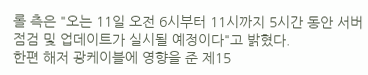롤 측은 "오는 11일 오전 6시부터 11시까지 5시간 동안 서버 점검 및 업데이트가 실시될 예정이다"고 밝혔다.
한편 해저 광케이블에 영향을 준 제15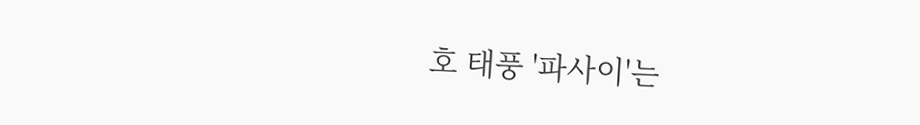호 태풍 '파사이'는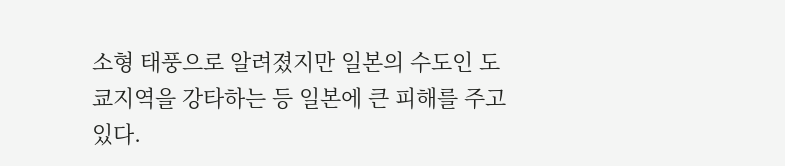소형 태풍으로 알려졌지만 일본의 수도인 도쿄지역을 강타하는 등 일본에 큰 피해를 주고 있다.